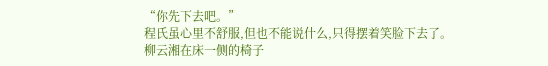“你先下去吧。”
程氏虽心里不舒服,但也不能说什么,只得摆着笑脸下去了。
柳云湘在床一侧的椅子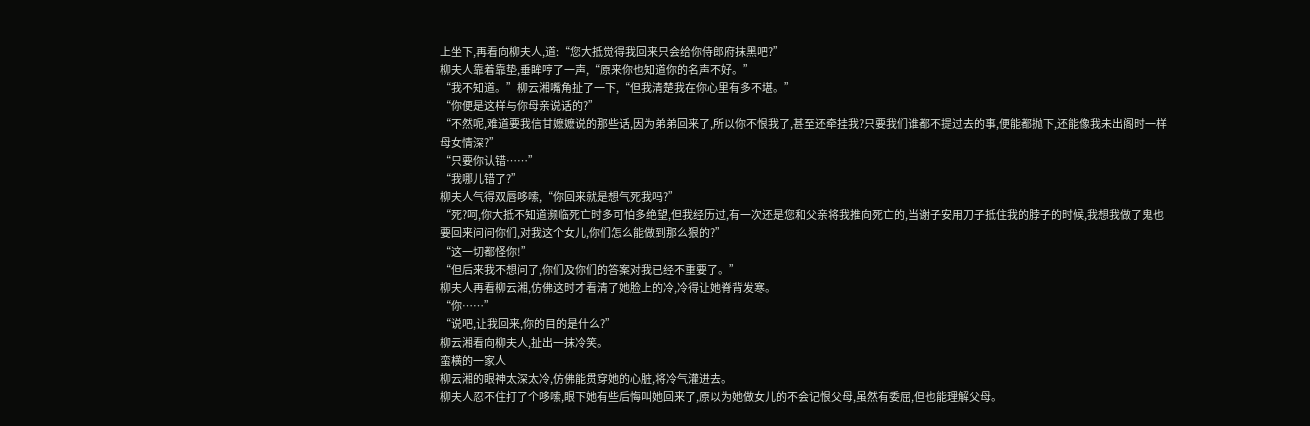上坐下,再看向柳夫人,道:“您大抵觉得我回来只会给你侍郎府抹黑吧?”
柳夫人靠着靠垫,垂眸哼了一声,“原来你也知道你的名声不好。”
“我不知道。”柳云湘嘴角扯了一下,“但我清楚我在你心里有多不堪。”
“你便是这样与你母亲说话的?”
“不然呢,难道要我信甘嬷嬷说的那些话,因为弟弟回来了,所以你不恨我了,甚至还牵挂我?只要我们谁都不提过去的事,便能都抛下,还能像我未出阁时一样母女情深?”
“只要你认错……”
“我哪儿错了?”
柳夫人气得双唇哆嗦,“你回来就是想气死我吗?”
“死?呵,你大抵不知道濒临死亡时多可怕多绝望,但我经历过,有一次还是您和父亲将我推向死亡的,当谢子安用刀子抵住我的脖子的时候,我想我做了鬼也要回来问问你们,对我这个女儿,你们怎么能做到那么狠的?”
“这一切都怪你!”
“但后来我不想问了,你们及你们的答案对我已经不重要了。”
柳夫人再看柳云湘,仿佛这时才看清了她脸上的冷,冷得让她脊背发寒。
“你……”
“说吧,让我回来,你的目的是什么?”
柳云湘看向柳夫人,扯出一抹冷笑。
蛮横的一家人
柳云湘的眼神太深太冷,仿佛能贯穿她的心脏,将冷气灌进去。
柳夫人忍不住打了个哆嗦,眼下她有些后悔叫她回来了,原以为她做女儿的不会记恨父母,虽然有委屈,但也能理解父母。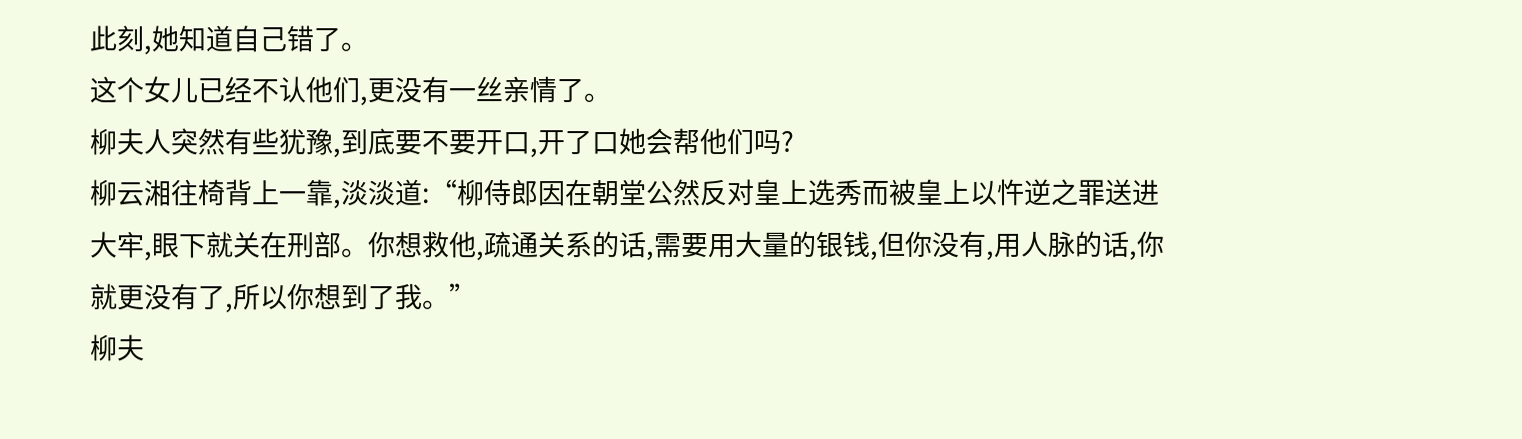此刻,她知道自己错了。
这个女儿已经不认他们,更没有一丝亲情了。
柳夫人突然有些犹豫,到底要不要开口,开了口她会帮他们吗?
柳云湘往椅背上一靠,淡淡道:“柳侍郎因在朝堂公然反对皇上选秀而被皇上以忤逆之罪送进大牢,眼下就关在刑部。你想救他,疏通关系的话,需要用大量的银钱,但你没有,用人脉的话,你就更没有了,所以你想到了我。”
柳夫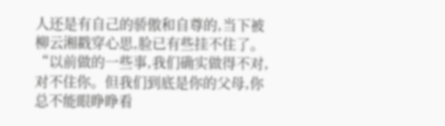人还是有自己的骄傲和自尊的,当下被柳云湘戳穿心思,脸已有些挂不住了。
“以前做的一些事,我们确实做得不对,对不住你。但我们到底是你的父母,你总不能眼睁睁看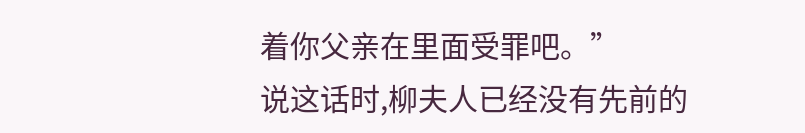着你父亲在里面受罪吧。”
说这话时,柳夫人已经没有先前的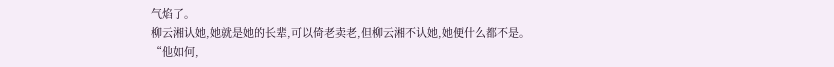气焰了。
柳云湘认她,她就是她的长辈,可以倚老卖老,但柳云湘不认她,她便什么都不是。
“他如何,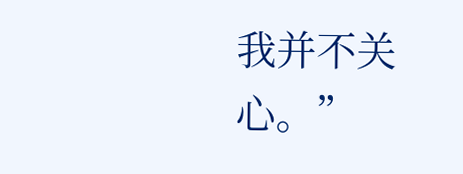我并不关心。”